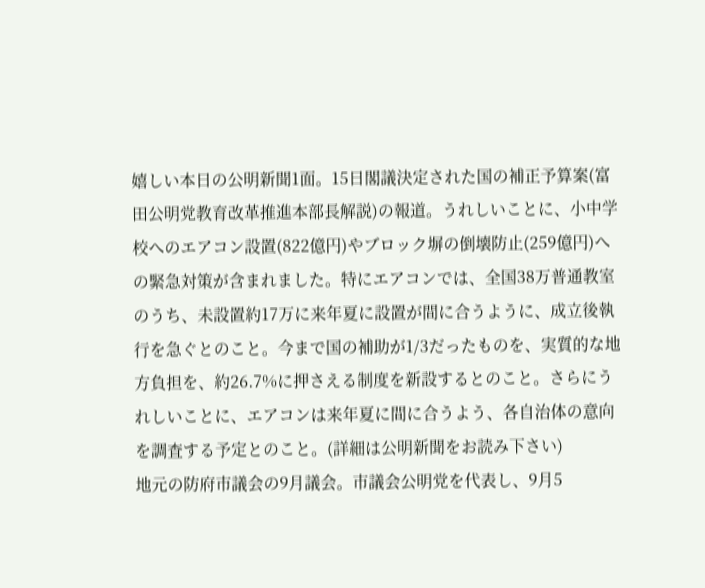嬉しい本日の公明新聞1面。15日閣議決定された国の補正予算案(富田公明党教育改革推進本部長解説)の報道。うれしいことに、小中学校へのエアコン設置(822億円)やブロック塀の倒壊防止(259億円)への緊急対策が含まれました。特にエアコンでは、全国38万普通教室のうち、未設置約17万に来年夏に設置が間に合うように、成立後執行を急ぐとのこと。今まで国の補助が1/3だったものを、実質的な地方負担を、約26.7%に押さえる制度を新設するとのこと。さらにうれしいことに、エアコンは来年夏に間に合うよう、各自治体の意向を調査する予定とのこと。(詳細は公明新聞をお読み下さい)
地元の防府市議会の9月議会。市議会公明党を代表し、9月5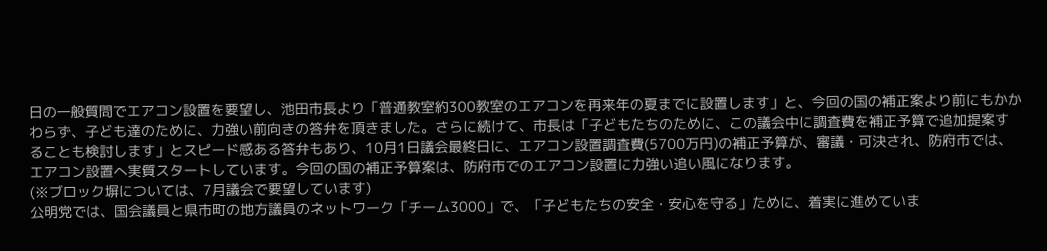日の一般質問でエアコン設置を要望し、池田市長より「普通教室約300教室のエアコンを再来年の夏までに設置します」と、今回の国の補正案より前にもかかわらず、子ども達のために、力強い前向きの答弁を頂きました。さらに続けて、市長は「子どもたちのために、この議会中に調査費を補正予算で追加提案することも検討します」とスピード感ある答弁もあり、10月1日議会最終日に、エアコン設置調査費(5700万円)の補正予算が、審議・可決され、防府市では、エアコン設置へ実質スタートしています。今回の国の補正予算案は、防府市でのエアコン設置に力強い追い風になります。
(※ブロック塀については、7月議会で要望しています)
公明党では、国会議員と県市町の地方議員のネットワーク「チーム3000」で、「子どもたちの安全・安心を守る」ために、着実に進めていま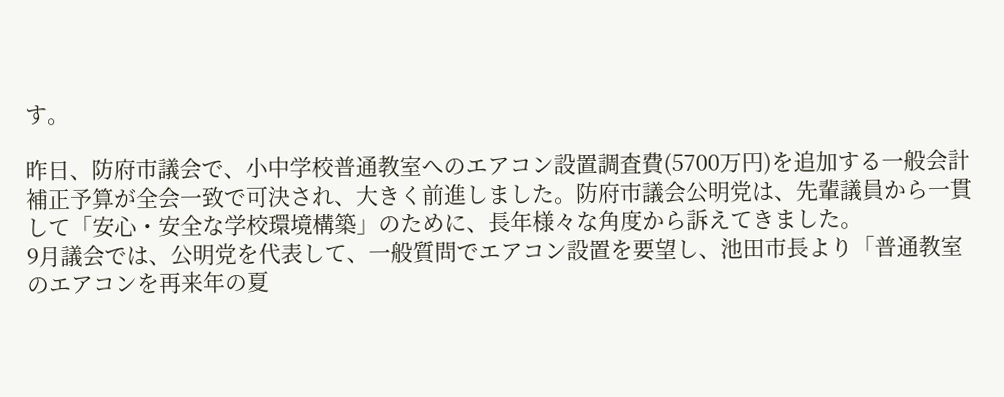す。

昨日、防府市議会で、小中学校普通教室へのエアコン設置調査費(5700万円)を追加する一般会計補正予算が全会一致で可決され、大きく前進しました。防府市議会公明党は、先輩議員から一貫して「安心・安全な学校環境構築」のために、長年様々な角度から訴えてきました。
9月議会では、公明党を代表して、一般質問でエアコン設置を要望し、池田市長より「普通教室のエアコンを再来年の夏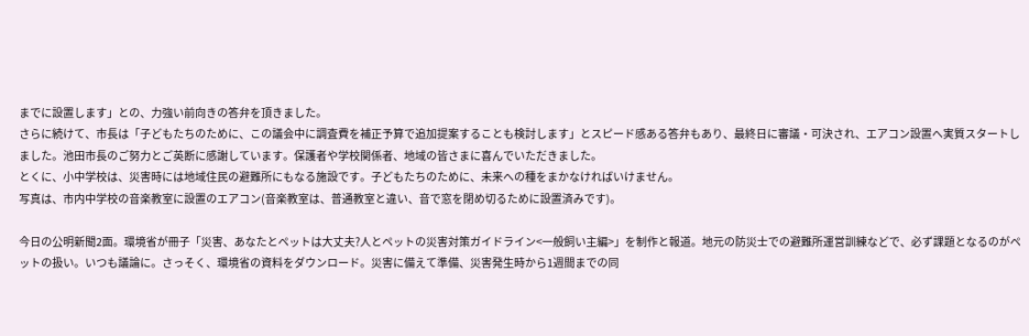までに設置します」との、力強い前向きの答弁を頂きました。
さらに続けて、市長は「子どもたちのために、この議会中に調査費を補正予算で追加提案することも検討します」とスピード感ある答弁もあり、最終日に審議・可決され、エアコン設置へ実質スタートしました。池田市長のご努力とご英断に感謝しています。保護者や学校関係者、地域の皆さまに喜んでいただきました。
とくに、小中学校は、災害時には地域住民の避難所にもなる施設です。子どもたちのために、未来への種をまかなければいけません。
写真は、市内中学校の音楽教室に設置のエアコン(音楽教室は、普通教室と違い、音で窓を閉め切るために設置済みです)。

今日の公明新聞2面。環境省が冊子「災害、あなたとペットは大丈夫?人とペットの災害対策ガイドライン<一般飼い主編>」を制作と報道。地元の防災士での避難所運営訓練などで、必ず課題となるのがペットの扱い。いつも議論に。さっそく、環境省の資料をダウンロード。災害に備えて準備、災害発生時から1週間までの同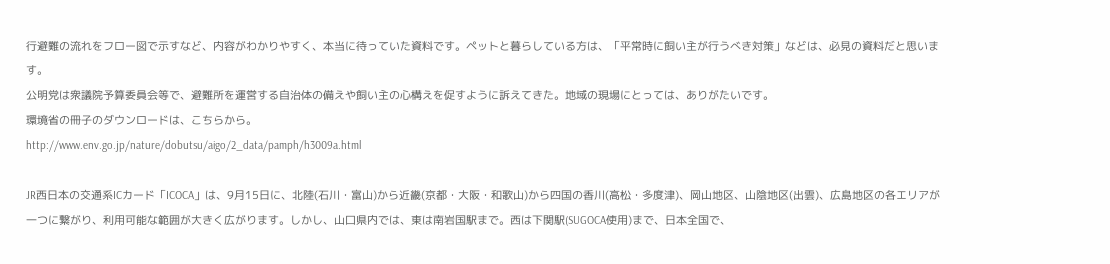行避難の流れをフロー図で示すなど、内容がわかりやすく、本当に待っていた資料です。ペットと暮らしている方は、「平常時に飼い主が行うべき対策」などは、必見の資料だと思います。
公明党は衆議院予算委員会等で、避難所を運営する自治体の備えや飼い主の心構えを促すように訴えてきた。地域の現場にとっては、ありがたいです。
環境省の冊子のダウンロードは、こちらから。
http://www.env.go.jp/nature/dobutsu/aigo/2_data/pamph/h3009a.html

JR西日本の交通系ICカード「ICOCA」は、9月15日に、北陸(石川・富山)から近畿(京都・大阪・和歌山)から四国の香川(高松・多度津)、岡山地区、山陰地区(出雲)、広島地区の各エリアが一つに繋がり、利用可能な範囲が大きく広がります。しかし、山口県内では、東は南岩国駅まで。西は下関駅(SUGOCA使用)まで、日本全国で、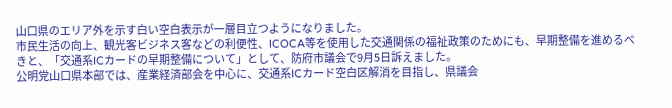山口県のエリア外を示す白い空白表示が一層目立つようになりました。
市民生活の向上、観光客ビジネス客などの利便性、ICOCA等を使用した交通関係の福祉政策のためにも、早期整備を進めるべきと、「交通系ICカードの早期整備について」として、防府市議会で9月5日訴えました。
公明党山口県本部では、産業経済部会を中心に、交通系ICカード空白区解消を目指し、県議会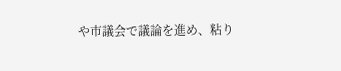や市議会で議論を進め、粘り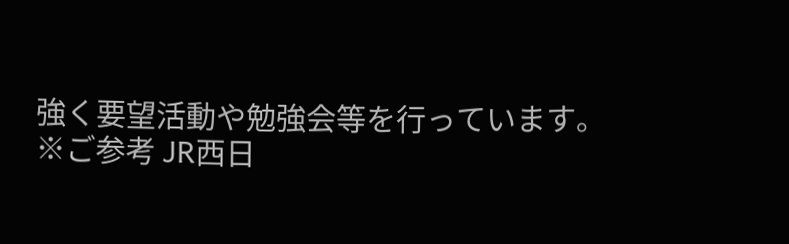強く要望活動や勉強会等を行っています。
※ご参考 JR西日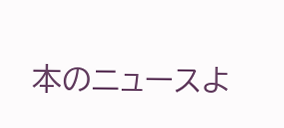本のニュースよ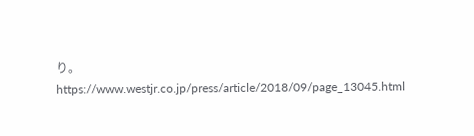り。
https://www.westjr.co.jp/press/article/2018/09/page_13045.html